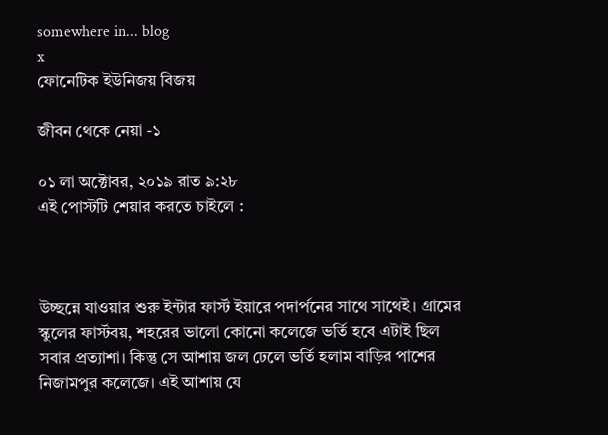somewhere in... blog
x
ফোনেটিক ইউনিজয় বিজয়

জীবন থেকে নেয়া -১

০১ লা অক্টোবর, ২০১৯ রাত ৯:২৮
এই পোস্টটি শেয়ার করতে চাইলে :



উচ্ছন্নে যাওয়ার শুরু ইন্টার ফার্স্ট ইয়ারে পদার্পনের সাথে সাথেই। গ্রামের স্কুলের ফার্স্টবয়, শহরের ভালো কোনো কলেজে ভর্তি হবে এটাই ছিল সবার প্রত্যাশা। কিন্তু সে আশায় জল ঢেলে ভর্তি হলাম বাড়ির পাশের নিজামপুর কলেজে। এই আশায় যে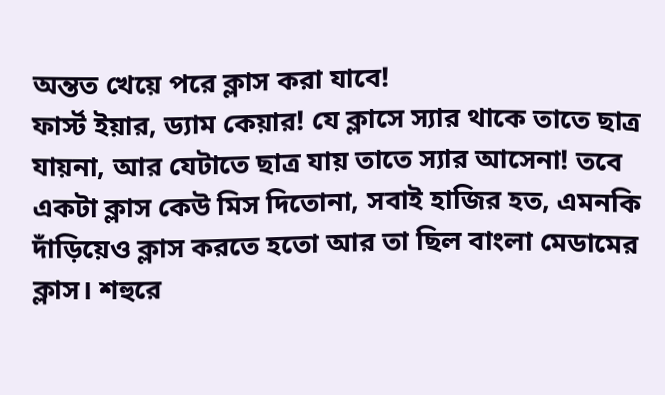অন্তত খেয়ে পরে ক্লাস করা যাবে!
ফার্স্ট ইয়ার, ড্যাম কেয়ার! যে ক্লাসে স্যার থাকে তাতে ছাত্র যায়না, আর যেটাতে ছাত্র যায় তাতে স্যার আসেনা! তবে একটা ক্লাস কেউ মিস দিতোনা, সবাই হাজির হত, এমনকি দাঁড়িয়েও ক্লাস করতে হতো আর তা ছিল বাংলা মেডামের ক্লাস। শহুরে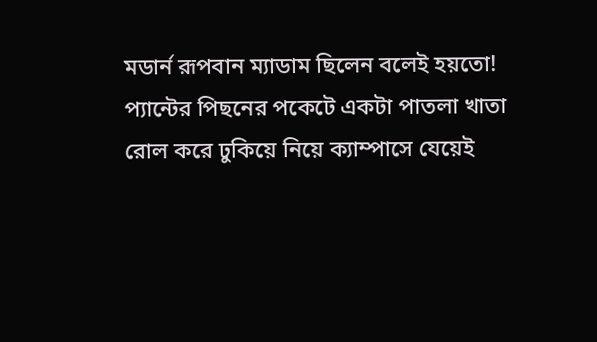মডার্ন রূপবান ম্যাডাম ছিলেন বলেই হয়তো!
প্যান্টের পিছনের পকেটে একটা পাতলা খাতা রোল করে ঢুকিয়ে নিয়ে ক্যাম্পাসে যেয়েই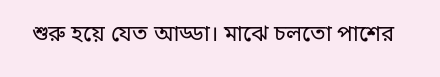শুরু হয়ে যেত আড্ডা। মাঝে চলতো পাশের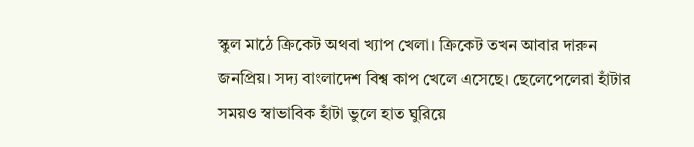স্কুল মাঠে ক্ৰিকেট অথবা খ্যাপ খেলা। ক্রিকেট তখন আবার দারুন জনপ্রিয়। সদ্য বাংলাদেশ বিশ্ব কাপ খেলে এসেছে। ছেলেপেলেরা হাঁটার সময়ও স্বাভাবিক হাঁটা ভুলে হাত ঘুরিয়ে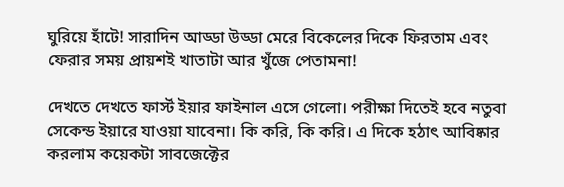ঘুরিয়ে হাঁটে! সারাদিন আড্ডা উড্ডা মেরে বিকেলের দিকে ফিরতাম এবং ফেরার সময় প্রায়শই খাতাটা আর খুঁজে পেতামনা!

দেখতে দেখতে ফার্স্ট ইয়ার ফাইনাল এসে গেলো। পরীক্ষা দিতেই হবে নতুবা সেকেন্ড ইয়ারে যাওয়া যাবেনা। কি করি, কি করি। এ দিকে হঠাৎ আবিষ্কার করলাম কয়েকটা সাবজেক্টের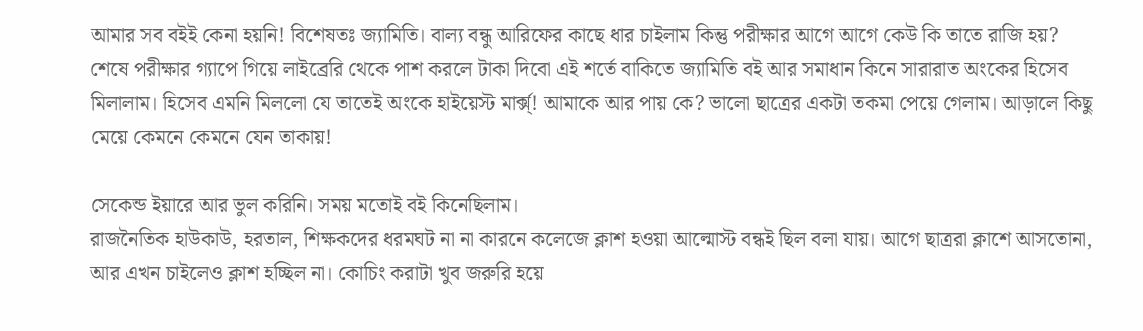আমার সব বইই কেনা হয়নি! বিশেষতঃ জ্যামিতি। বাল্য বন্ধু আরিফের কাছে ধার চাইলাম কিন্তু পরীক্ষার আগে আগে কেউ কি তাতে রাজি হয়?
শেষে পরীক্ষার গ্যাপে গিয়ে লাইব্রেরি থেকে পাশ করলে টাকা দিবো এই শর্তে বাকিতে জ্যামিতি বই আর সমাধান কিনে সারারাত অংকের হিসেব মিলালাম। হিসেব এমনি মিললো যে তাতেই অংকে হাইয়েস্ট মার্ক্স্! আমাকে আর পায় কে? ভালো ছাত্রের একটা তকমা পেয়ে গেলাম। আড়ালে কিছু মেয়ে কেমনে কেমনে যেন তাকায়!

সেকেন্ড ইয়ারে আর ভুল করিনি। সময় মতোই বই কিনেছিলাম।
রাজনৈতিক হাউকাউ, হরতাল, শিক্ষকদের ধরমঘট না না কারনে কলেজে ক্লাশ হওয়া আল্মোস্ট বন্ধই ছিল বলা যায়। আগে ছাত্ররা ক্লাশে আসতোনা, আর এখন চাইলেও ক্লাশ হচ্ছিল না। কোচিং করাটা খুব জরুরি হয়ে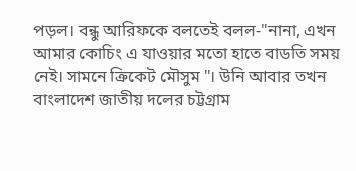পড়ল। বন্ধু আরিফকে বলতেই বলল-"নানা, এখন আমার কোচিং এ যাওয়ার মতো হাতে বাডতি সময় নেই। সামনে ক্রিকেট মৌসুম "। উনি আবার তখন বাংলাদেশ জাতীয় দলের চট্টগ্রাম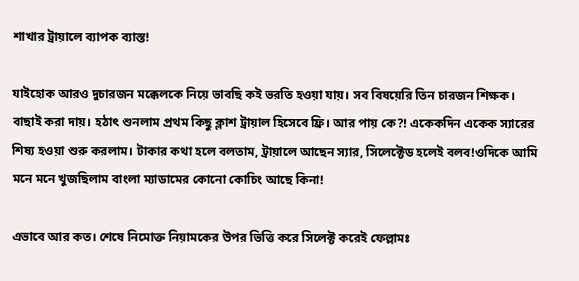শাখার ট্রায়ালে ব্যাপক ব্যাস্ত!

যাইহোক আরও দুচারজন মক্কেলকে নিয়ে ভাবছি কই ভরতি হওয়া যায়। সব বিষয়েরি তিন চারজন শিক্ষক। বাছাই করা দায়। হঠাৎ শুনলাম প্রথম কিছু ক্লাশ ট্রায়াল হিসেবে ফ্রি। আর পায় কে?! একেকদিন একেক স্যারের শিষ্য হওয়া শুরু করলাম। টাকার কথা হলে বলতাম, ট্রায়ালে আছেন স্যার, সিলেক্টেড হলেই বলব!ওদিকে আমি মনে মনে খুজছিলাম বাংলা ম্যাডামের কোনো কোচিং আছে কিনা!

এভাবে আর কত। শেষে নিমোক্ত নিয়ামকের উপর ভিত্তি করে সিলেক্ট করেই ফেল্লামঃ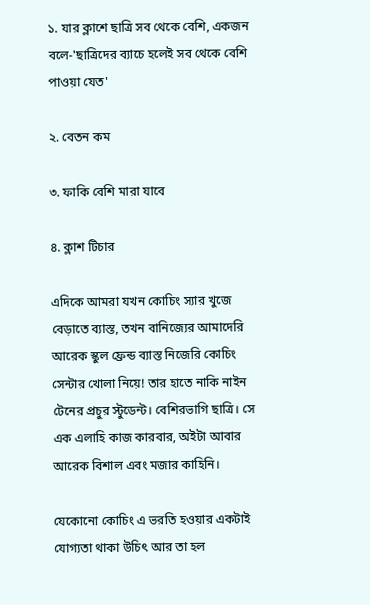১. যার ক্লাশে ছাত্রি সব থেকে বেশি, একজন বলে-'ছাত্রিদের ব্যাচে হলেই সব থেকে বেশি পাওয়া যেত'

২. বেতন কম

৩. ফাকি বেশি মারা যাবে

৪. ক্লাশ টিচার

এদিকে আমরা যখন কোচিং স্যার খুজে বেড়াতে ব্যাস্ত, তখন বানিজ্যের আমাদেরি আরেক স্কুল ফ্রেন্ড ব্যাস্ত নিজেরি কোচিং সেন্টার খোলা নিয়ে! তার হাতে নাকি নাইন টেনের প্রচুর স্টুডেন্ট। বেশিরভাগি ছাত্রি। সে এক এলাহি কাজ কারবার, অইটা আবার আরেক বিশাল এবং মজার কাহিনি।

যেকোনো কোচিং এ ভরতি হওয়ার একটাই যোগ্যতা থাকা উচিৎ আর তা হল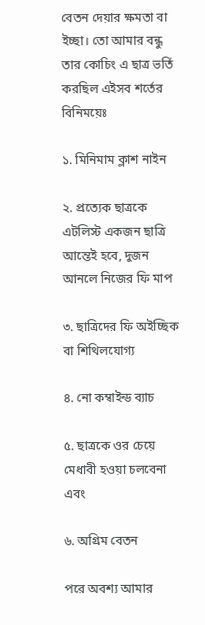বেতন দেয়ার ক্ষমতা বা ইচ্ছা। তো আমার বন্ধু তার কোচিং এ ছাত্র ভর্তি করছিল এইসব শর্তের বিনিময়েঃ

১. মিনিমাম ক্লাশ নাইন

২. প্রত্যেক ছাত্রকে এটলিস্ট একজন ছাত্রি আন্তেই হবে, দুজন আনলে নিজের ফি মাপ

৩. ছাত্রিদের ফি অইচ্ছিক বা শিথিলযোগ্য

৪. নো কম্বাইন্ড ব্যাচ

৫. ছাত্রকে ওর চেয়ে মেধাবী হওয়া চলবেনা এবং

৬. অগ্রিম বেতন

পরে অবশ্য আমার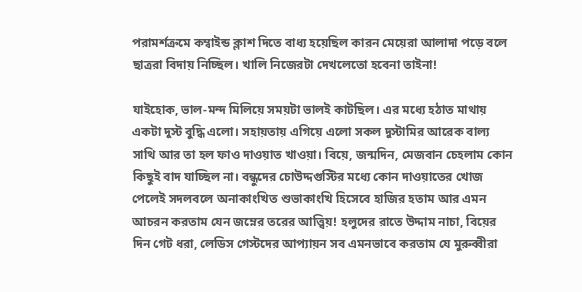পরামর্শক্রমে কম্বাইন্ড ক্লাশ দিতে বাধ্য হয়েছিল কারন মেয়েরা আলাদা পড়ে বলে ছাত্ররা বিদায় নিচ্ছিল। খালি নিজেরটা দেখলেতো হবেনা তাইনা!

যাইহোক, ভাল-মন্দ মিলিয়ে সময়টা ভালই কাটছিল। এর মধ্যে হঠাত মাথায় একটা দুস্ট বুদ্ধি এলো। সহায়তায় এগিয়ে এলো সকল দুস্টামির আরেক বাল্য সাথি আর তা হল ফাও দাওয়াত খাওয়া। বিয়ে, জন্মদিন, মেজবান চেহলাম কোন কিছুই বাদ যাচ্ছিল না। বন্ধুদের চোউদ্দগুস্টির মধ্যে কোন দাওয়াতের খোজ পেলেই সদলবলে অনাকাংখিত শুভাকাংখি হিসেবে হাজির হতাম আর এমন আচরন করতাম যেন জম্নের তরের আত্ত্বিয়! হলুদের রাতে উদ্দাম নাচা, বিয়ের দিন গেট ধরা, লেডিস গেস্টদের আপ্যায়ন সব এমনভাবে করতাম যে মুরুব্বীরা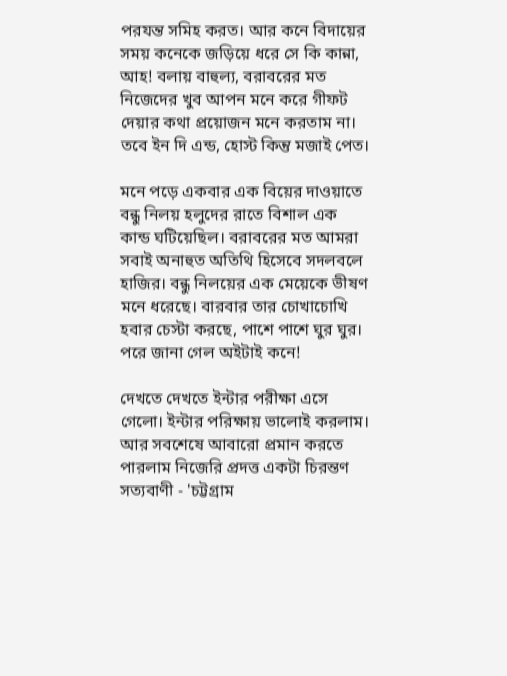পরযন্ত সমিহ করত। আর কনে বিদায়ের সময় কনেকে জড়িয়ে ধরে সে কি কান্না, আহ! বলায় বাহুল্য, বরাবরের মত নিজেদের খুব আপন মনে করে গীফট দেয়ার কথা প্রয়োজন মনে করতাম না। তবে ইন দি এন্ড, হোস্ট কিন্তু মজাই পেত।

মনে পড়ে একবার এক বিয়ের দাওয়াতে বন্ধু নিলয় হলুদের রাতে বিশাল এক কান্ড ঘটিয়েছিল। বরাবরের মত আমরা সবাই অনাহুত অতিথি হিসেবে সদলবলে হাজির। বন্ধু নিলয়ের এক মেয়েকে ভীষণ মনে ধরেছে। বারবার তার চোখাচোখি হবার চেস্টা করছে, পাশে পাশে ঘুর ঘুর। পরে জানা গেল অইটাই কনে!

দেখতে দেখতে ইন্টার পরীক্ষা এসে গেলো। ইন্টার পরিক্ষায় ভালোই করলাম। আর সবশেষে আবারো প্রমান করতে পারলাম নিজেরি প্রদত্ত একটা চিরন্তণ সত্যবাণী - 'চট্টগ্রাম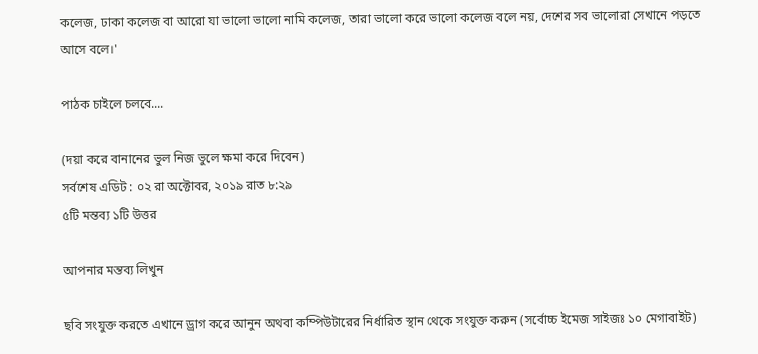কলেজ, ঢাকা কলেজ বা আরো যা ভালো ভালো নামি কলেজ, তারা ভালো করে ভালো কলেজ বলে নয়, দেশের সব ভালোরা সেখানে পড়তে আসে বলে।'

পাঠক চাইলে চলবে....

(দয়া করে বানানের ভুল নিজ ভুলে ক্ষমা করে দিবেন)
সর্বশেষ এডিট : ০২ রা অক্টোবর, ২০১৯ রাত ৮:২৯
৫টি মন্তব্য ১টি উত্তর

আপনার মন্তব্য লিখুন

ছবি সংযুক্ত করতে এখানে ড্রাগ করে আনুন অথবা কম্পিউটারের নির্ধারিত স্থান থেকে সংযুক্ত করুন (সর্বোচ্চ ইমেজ সাইজঃ ১০ মেগাবাইট)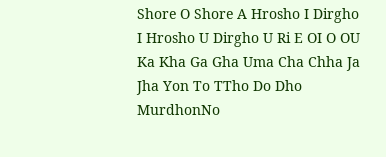Shore O Shore A Hrosho I Dirgho I Hrosho U Dirgho U Ri E OI O OU Ka Kha Ga Gha Uma Cha Chha Ja Jha Yon To TTho Do Dho MurdhonNo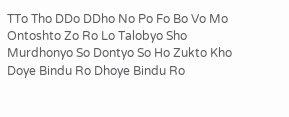TTo Tho DDo DDho No Po Fo Bo Vo Mo Ontoshto Zo Ro Lo Talobyo Sho Murdhonyo So Dontyo So Ho Zukto Kho Doye Bindu Ro Dhoye Bindu Ro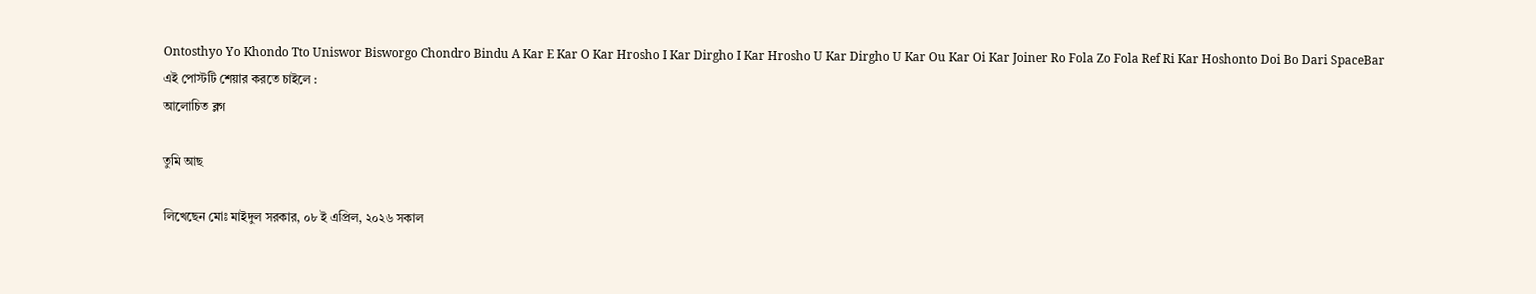Ontosthyo Yo Khondo Tto Uniswor Bisworgo Chondro Bindu A Kar E Kar O Kar Hrosho I Kar Dirgho I Kar Hrosho U Kar Dirgho U Kar Ou Kar Oi Kar Joiner Ro Fola Zo Fola Ref Ri Kar Hoshonto Doi Bo Dari SpaceBar
এই পোস্টটি শেয়ার করতে চাইলে :
আলোচিত ব্লগ

তুমি আছ

লিখেছেন মোঃ মাইদুল সরকার, ০৮ ই এপ্রিল, ২০২৬ সকাল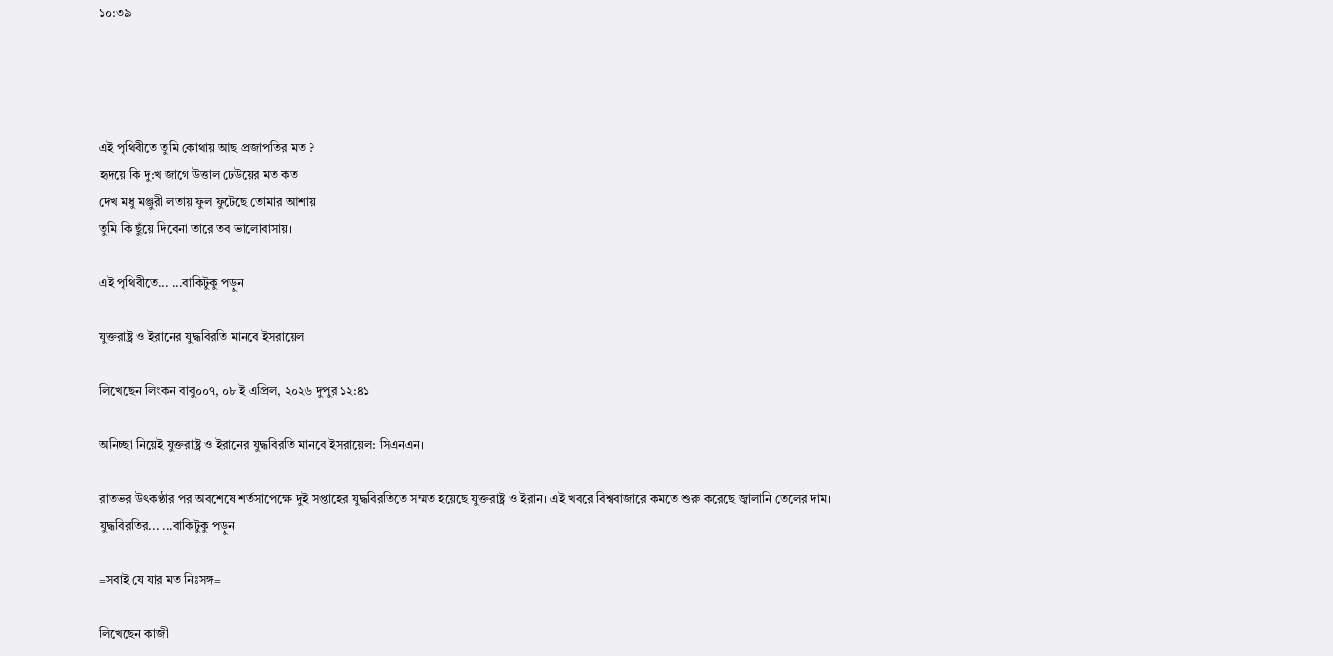১০:৩৯




এই পৃথিবীতে তুমি কোথায় আছ প্রজাপতির মত ?
হৃদয়ে কি দু:খ জাগে উত্তাল ঢেউয়ের মত কত
দেখ মধু মঞ্জুরী লতায় ফুল ফুটেছে তোমার আশায়
তুমি কি ছুঁয়ে দিবেনা তারে তব ভালোবাসায়।

এই পৃথিবীতে... ...বাকিটুকু পড়ুন

যুক্তরাষ্ট্র ও ইরানের যুদ্ধবিরতি মানবে ইসরায়েল

লিখেছেন লিংকন বাবু০০৭, ০৮ ই এপ্রিল, ২০২৬ দুপুর ১২:৪১

অনিচ্ছা নিয়েই যুক্তরাষ্ট্র ও ইরানের যুদ্ধবিরতি মানবে ইসরায়েল: সিএনএন।

রাতভর উৎকণ্ঠার পর অবশেষে শর্তসাপেক্ষে দুই সপ্তাহের যুদ্ধবিরতিতে সম্মত হয়েছে যুক্তরাষ্ট্র ও ইরান। এই খবরে বিশ্ববাজারে কমতে শুরু করেছে জ্বালানি তেলের দাম।
যুদ্ধবিরতির... ...বাকিটুকু পড়ুন

=সবাই যে যার মত নিঃসঙ্গ=

লিখেছেন কাজী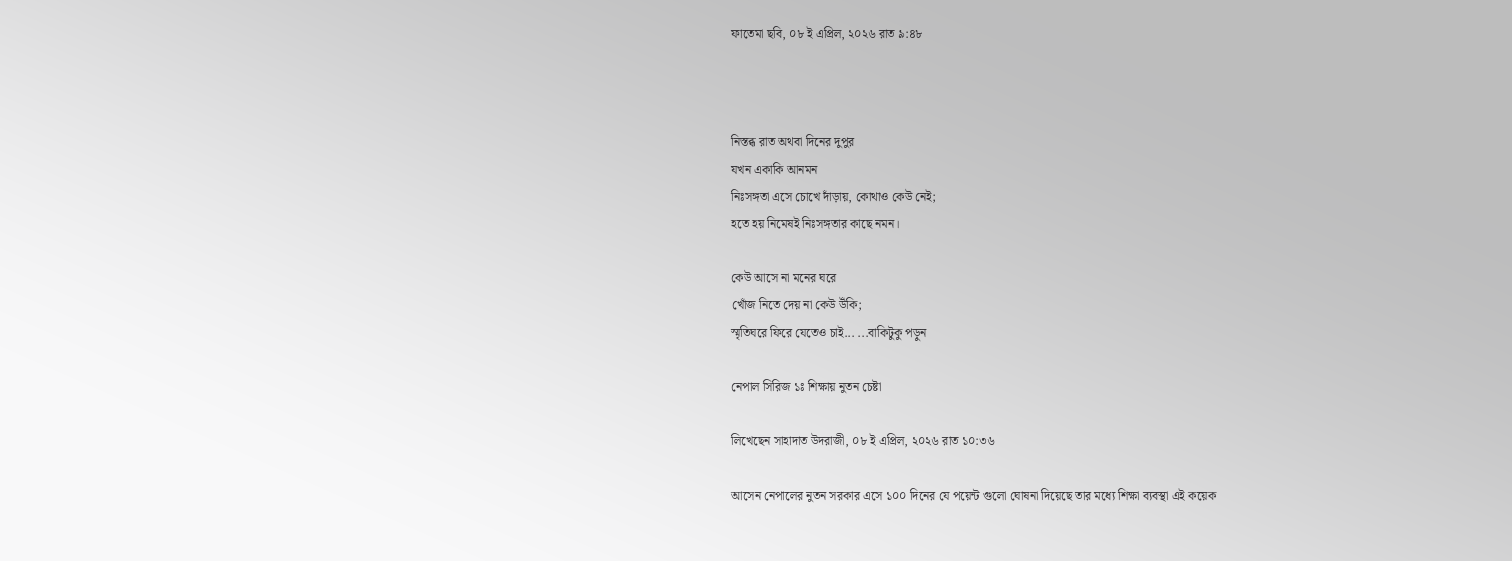ফাতেমা ছবি, ০৮ ই এপ্রিল, ২০২৬ রাত ৯:৪৮



নিস্তব্ধ রাত অথবা দিনের দুপুর
যখন একাকি আনমন
নিঃসঙ্গতা এসে চোখে দাঁড়ায়, কোথাও কেউ নেই;
হতে হয় নিমেষই নিঃসঙ্গতার কাছে নমন।

কেউ আসে না মনের ঘরে
খোঁজ নিতে দেয় না কেউ উঁকি;
স্মৃতিঘরে ফিরে যেতেও চাই... ...বাকিটুকু পড়ুন

নেপাল সিরিজ ১ঃ শিক্ষায় নুতন চেষ্টা

লিখেছেন সাহাদাত উদরাজী, ০৮ ই এপ্রিল, ২০২৬ রাত ১০:৩৬

আসেন নেপালের নুতন সরকার এসে ১০০ দিনের যে পয়েন্ট গুলো ঘোষনা দিয়েছে তার মধ্যে শিক্ষা ব্যবস্থা এই কয়েক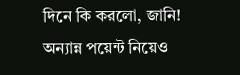দিনে কি করলো, জানি! অন্যান্ন পয়েন্ট নিয়েও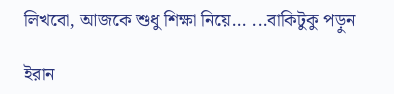লিখবো, আজকে শুধু শিক্ষা নিয়ে... ...বাকিটুকু পড়ুন

ইরান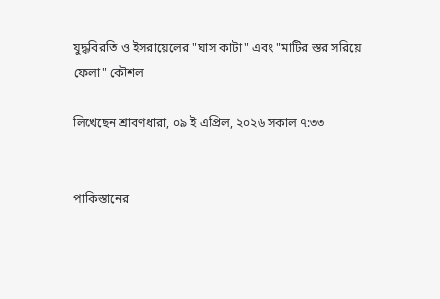যুদ্ধবিরতি ও ইসরায়েলের "ঘাস কাটা" এবং "মাটির স্তর সরিয়ে ফেলা" কৌশল

লিখেছেন শ্রাবণধারা, ০৯ ই এপ্রিল, ২০২৬ সকাল ৭:৩৩


পাকিস্তানের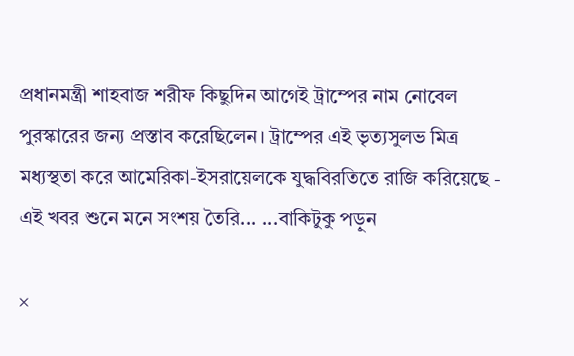প্রধানমন্ত্রী শাহবাজ শরীফ কিছুদিন আগেই ট্রাম্পের নাম নোবেল পুরস্কারের জন্য প্রস্তাব করেছিলেন। ট্রাম্পের এই ভৃত্যসুলভ মিত্র মধ্যস্থতা করে আমেরিকা-ইসরায়েলকে যুদ্ধবিরতিতে রাজি করিয়েছে - এই খবর শুনে মনে সংশয় তৈরি... ...বাকিটুকু পড়ুন

×